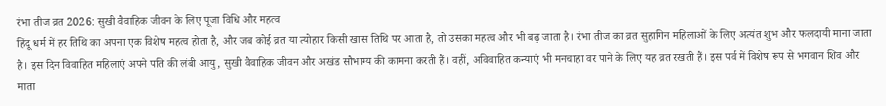रंभा तीज व्रत 2026: सुखी वैवाहिक जीवन के लिए पूजा विधि और महत्व
हिंदू धर्म में हर तिथि का अपना एक विशेष महत्व होता है, और जब कोई व्रत या त्योहार किसी खास तिथि पर आता है, तो उसका महत्व और भी बढ़ जाता है। रंभा तीज का व्रत सुहागिन महिलाओं के लिए अत्यंत शुभ और फलदायी माना जाता है। इस दिन विवाहित महिलाएं अपने पति की लंबी आयु, सुखी वैवाहिक जीवन और अखंड सौभाग्य की कामना करती हैं। वहीं, अविवाहित कन्याएं भी मनचाहा वर पाने के लिए यह व्रत रखती हैं। इस पर्व में विशेष रूप से भगवान शिव और माता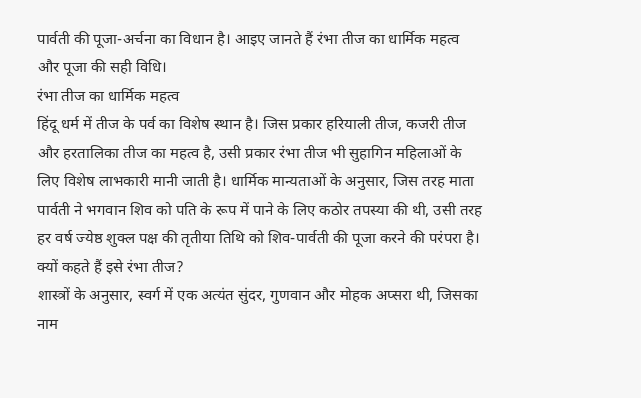पार्वती की पूजा-अर्चना का विधान है। आइए जानते हैं रंभा तीज का धार्मिक महत्व और पूजा की सही विधि।
रंभा तीज का धार्मिक महत्व
हिंदू धर्म में तीज के पर्व का विशेष स्थान है। जिस प्रकार हरियाली तीज, कजरी तीज और हरतालिका तीज का महत्व है, उसी प्रकार रंभा तीज भी सुहागिन महिलाओं के लिए विशेष लाभकारी मानी जाती है। धार्मिक मान्यताओं के अनुसार, जिस तरह माता पार्वती ने भगवान शिव को पति के रूप में पाने के लिए कठोर तपस्या की थी, उसी तरह हर वर्ष ज्येष्ठ शुक्ल पक्ष की तृतीया तिथि को शिव-पार्वती की पूजा करने की परंपरा है।
क्यों कहते हैं इसे रंभा तीज?
शास्त्रों के अनुसार, स्वर्ग में एक अत्यंत सुंदर, गुणवान और मोहक अप्सरा थी, जिसका नाम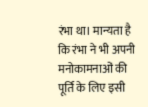रंभा था। मान्यता है कि रंभा ने भी अपनी मनोकामनाओं की पूर्ति के लिए इसी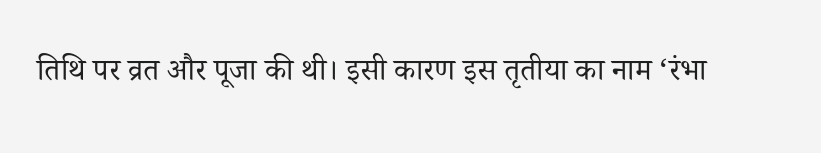तिथि पर व्रत और पूजा की थी। इसी कारण इस तृतीया का नाम ‘रंभा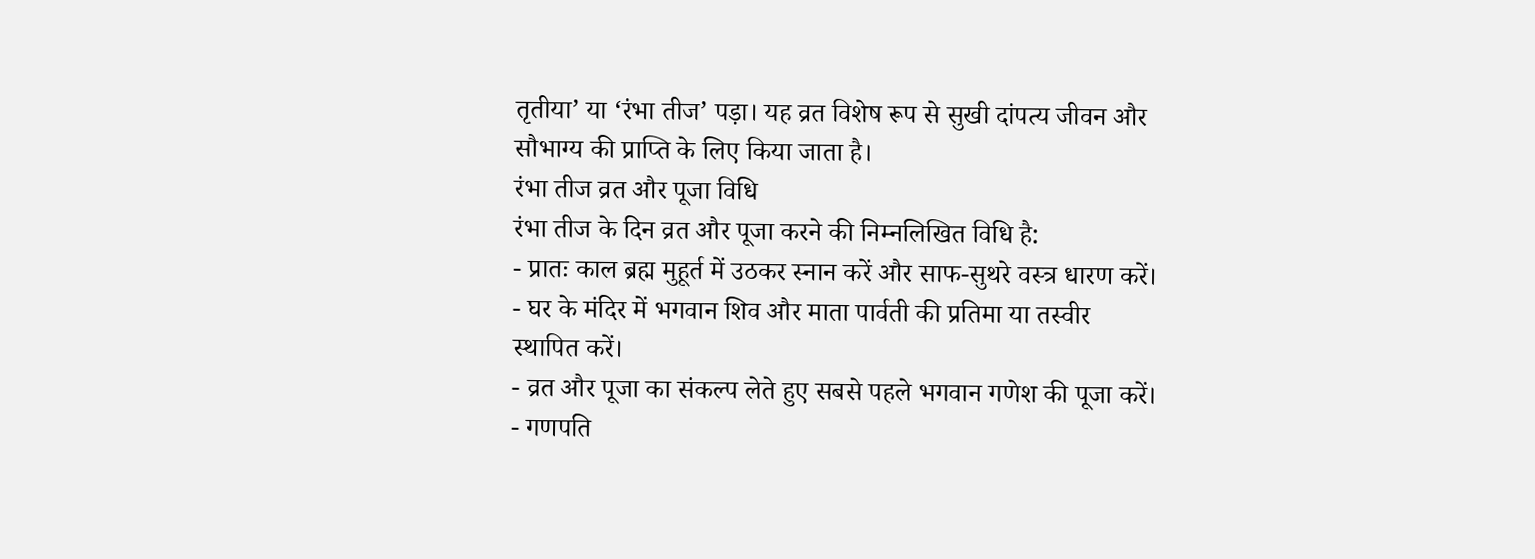तृतीया’ या ‘रंभा तीज’ पड़ा। यह व्रत विशेष रूप से सुखी दांपत्य जीवन और सौभाग्य की प्राप्ति के लिए किया जाता है।
रंभा तीज व्रत और पूजा विधि
रंभा तीज के दिन व्रत और पूजा करने की निम्नलिखित विधि है:
- प्रातः काल ब्रह्म मुहूर्त में उठकर स्नान करें और साफ-सुथरे वस्त्र धारण करें।
- घर के मंदिर में भगवान शिव और माता पार्वती की प्रतिमा या तस्वीर स्थापित करें।
- व्रत और पूजा का संकल्प लेते हुए सबसे पहले भगवान गणेश की पूजा करें।
- गणपति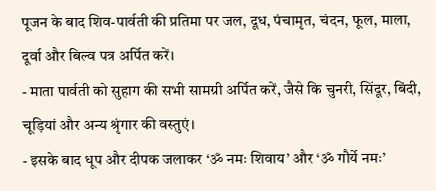पूजन के बाद शिव-पार्वती की प्रतिमा पर जल, दूध, पंचामृत, चंदन, फूल, माला, दूर्वा और बिल्व पत्र अर्पित करें।
- माता पार्वती को सुहाग की सभी सामग्री अर्पित करें, जैसे कि चुनरी, सिंदूर, बिंदी, चूड़ियां और अन्य श्रृंगार की वस्तुएं।
- इसके बाद धूप और दीपक जलाकर ‘ॐ नमः शिवाय’ और ‘ॐ गौर्ये नमः’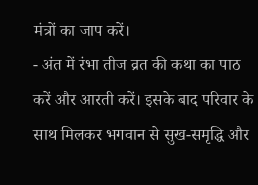मंत्रों का जाप करें।
- अंत में रंभा तीज व्रत की कथा का पाठ करें और आरती करें। इसके बाद परिवार के साथ मिलकर भगवान से सुख-समृद्धि और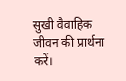सुखी वैवाहिक जीवन की प्रार्थना करें।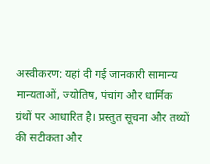अस्वीकरण: यहां दी गई जानकारी सामान्य मान्यताओं, ज्योतिष, पंचांग और धार्मिक ग्रंथों पर आधारित है। प्रस्तुत सूचना और तथ्यों की सटीकता और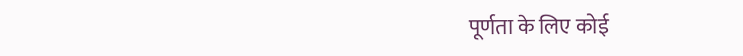पूर्णता के लिए कोई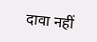दावा नहीं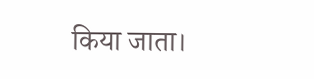किया जाता।